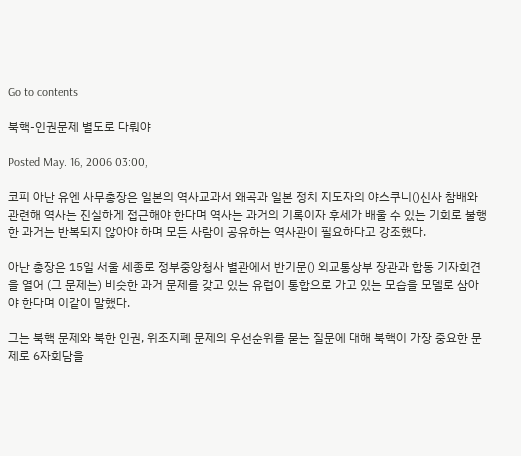Go to contents

북핵-인권문제 별도로 다뤄야

Posted May. 16, 2006 03:00,

코피 아난 유엔 사무총장은 일본의 역사교과서 왜곡과 일본 정치 지도자의 야스쿠니()신사 참배와 관련해 역사는 진실하게 접근해야 한다며 역사는 과거의 기록이자 후세가 배울 수 있는 기회로 불행한 과거는 반복되지 않아야 하며 모든 사람이 공유하는 역사관이 필요하다고 강조했다.

아난 총장은 15일 서울 세종로 정부중앙청사 별관에서 반기문() 외교통상부 장관과 합동 기자회견을 열어 (그 문제는) 비슷한 과거 문제를 갖고 있는 유럽이 통합으로 가고 있는 모습을 모델로 삼아야 한다며 이같이 말했다.

그는 북핵 문제와 북한 인권, 위조지폐 문제의 우선순위를 묻는 질문에 대해 북핵이 가장 중요한 문제로 6자회담을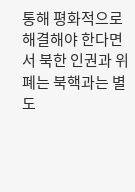통해 평화적으로 해결해야 한다면서 북한 인권과 위폐는 북핵과는 별도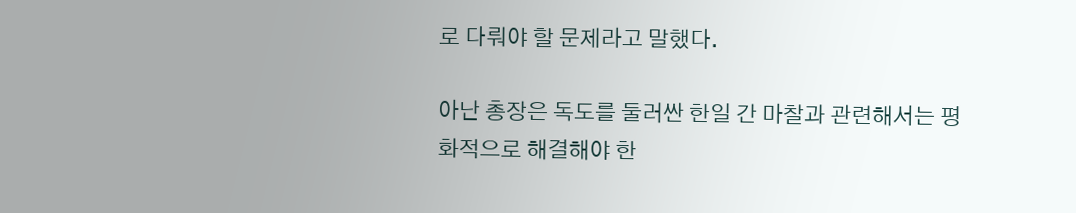로 다뤄야 할 문제라고 말했다.

아난 총장은 독도를 둘러싼 한일 간 마찰과 관련해서는 평화적으로 해결해야 한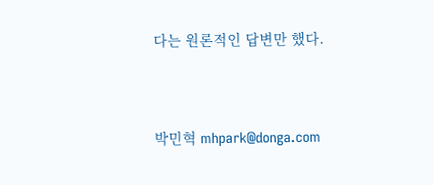다는 원론적인 답변만 했다.



박민혁 mhpark@donga.com